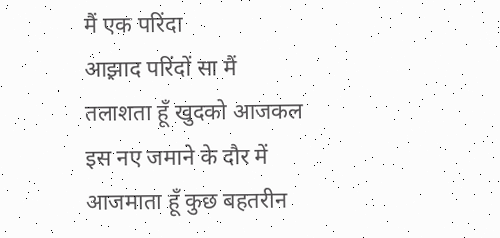मैं एक परिंदा
आझ़ाद परिंदों सा मैं
तलाशता हूँ खुदको आजकल
इस नए जमाने के दौर में
आजमाता हूँ कुछ बहतरीन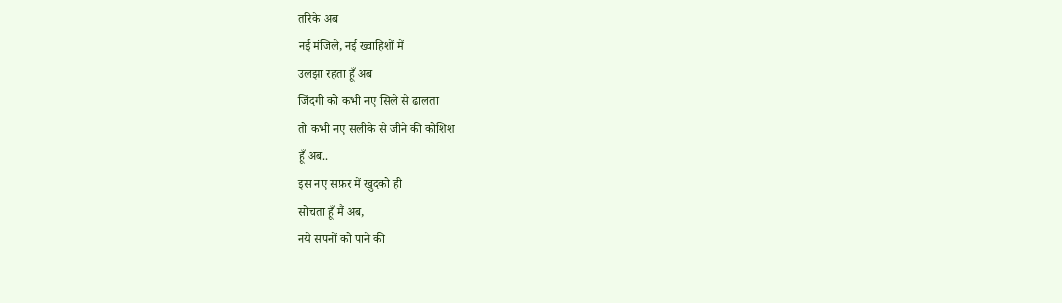तरिके अब
नई मंजिले, नई ख्वाहिशों में
उलझा रहता हूँ अब
जिंदगी को कभी नए सिले से ढालता
तो कभी नए सलीके से जीने की कोशिश
हूँ अब..
इस नए सफ़र में खुदको ही
सोचता हूँ मैं अब,
नये सपनों को पाने की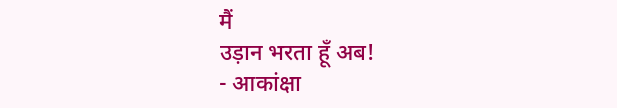मैं
उड़ान भरता हूँ अब!
- आकांक्षा